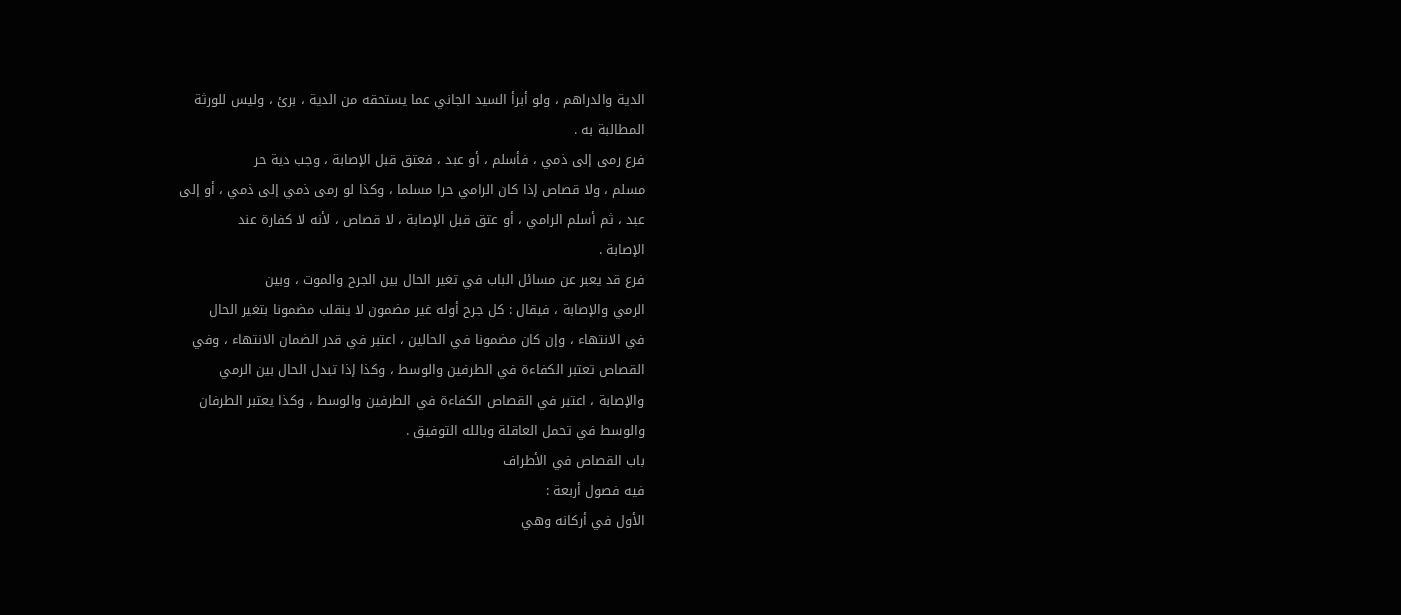الدية والدراهم ، ولو أبرأ السيد الجاني عما يستحقه من الدية ، برئ ، وليس للورثة
المطالبة به .
فرع رمى إلى ذمي ، فأسلم ، أو عبد ، فعتق قبل الإصابة ، وجب دية حر
مسلم ، ولا قصاص إذا كان الرامي حرا مسلما ، وكذا لو رمى ذمي إلى ذمي ، أو إلى
عبد ، ثم أسلم الرامي ، أو عتق قبل الإصابة ، لا قصاص ، لأنه لا كفارة عند
الإصابة .
فرع قد يعبر عن مسائل الباب في تغير الحال بين الجرح والموت ، وبين
الرمي والإصابة ، فيقال : كل جرح أوله غير مضمون لا ينقلب مضمونا بتغير الحال
في الانتهاء ، وإن كان مضمونا في الحالين ، اعتبر في قدر الضمان الانتهاء ، وفي
القصاص تعتبر الكفاءة في الطرفين والوسط ، وكذا إذا تبدل الحال بين الرمي
والإصابة ، اعتبر في القصاص الكفاءة في الطرفين والوسط ، وكذا يعتبر الطرفان
والوسط في تحمل العاقلة وبالله التوفيق .
باب القصاص في الأطراف
فيه فصول أربعة :
الأول في أركانه وهي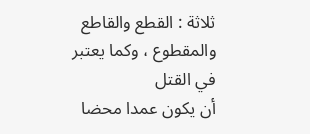ثلاثة : القطع والقاطع والمقطوع ، وكما يعتبر في القتل
أن يكون عمدا محضا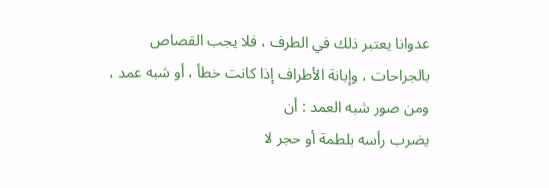عدوانا يعتبر ذلك في الطرف ، فلا يجب القصاص
بالجراحات ، وإبانة الأطراف إذا كانت خطأ ، أو شبه عمد ، ومن صور شبه العمد : أن
يضرب رأسه بلطمة أو حجر لا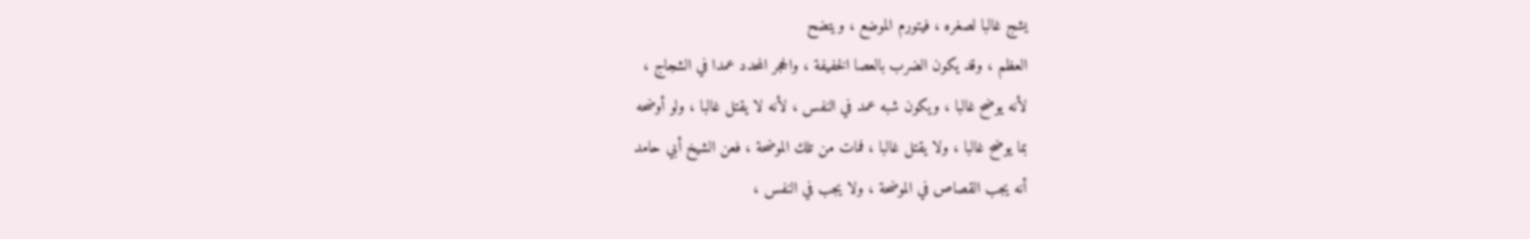يشج غالبا لصغره ، فيتورم الموضع ، ويتضح
العظم ، وقد يكون الضرب بالعصا الخفيفة ، والحجر المحدد عمدا في الشجاج ،
لأنه يوضح غالبا ، ويكون شبه عمد في النفس ، لأنه لا يقتل غالبا ، ولو أوضحه
بما يوضح غالبا ، ولا يقتل غالبا ، فمات من تلك الموضحة ، فعن الشيخ أبي حامد
أنه يجب القصاص في الموضحة ، ولا يجب في النفس ،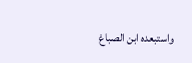واستبعده ابن الصباغ